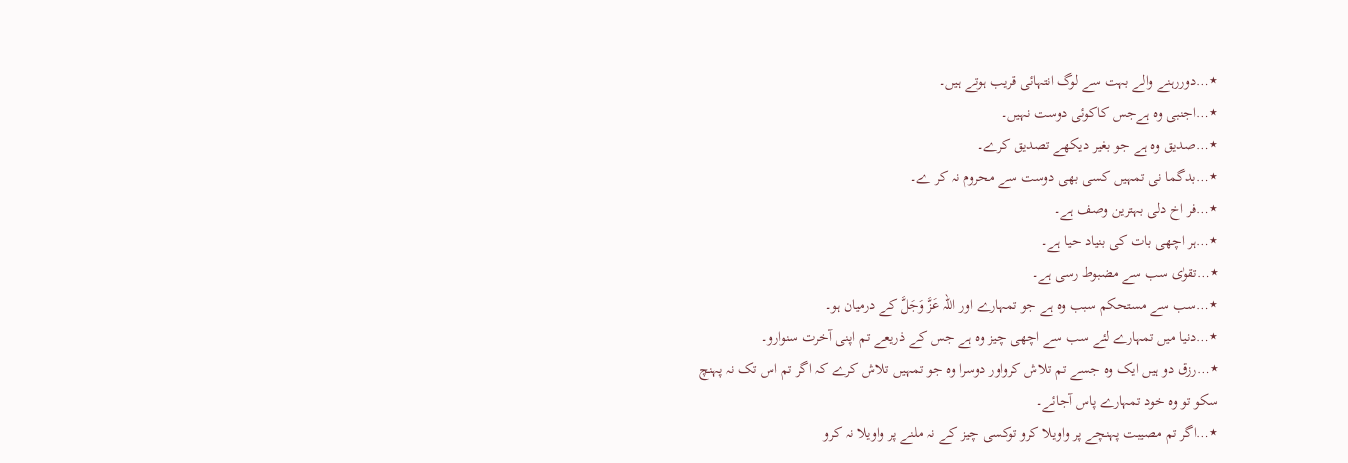٭…دوررہنے والے بہت سے لوگ انتہائی قریب ہوتے ہیں۔
٭…اجنبی وہ ہےجس کاکوئی دوست نہیں۔
٭…صدیق وہ ہے جو بغیر دیکھے تصدیق کرے۔
٭…بدگما نی تمہیں کسی بھی دوست سے محروم نہ کر ے۔
٭…فر اخ دلی بہترین وصف ہے۔
٭…ہر اچھی بات کی بنیاد حیا ہے۔
٭…تقوٰی سب سے مضبوط رسی ہے۔
٭…سب سے مستحکم سبب وہ ہے جو تمہارے اور اللہ عَزَّ وَجَلَّ کے درمیان ہو۔
٭…دنیا میں تمہارے لئے سب سے اچھی چیز وہ ہے جس کے ذریعے تم اپنی آخرت سنوارو۔
٭…رزق دو ہیں ایک وہ جسے تم تلاش کرواور دوسرا وہ جو تمہیں تلاش کرے کہ اگر تم اس تک نہ پہنچ سکو تو وہ خود تمہارے پاس آجائے۔
٭…اگر تم مصیبت پہنچے پر واویلا کرو توکسی چیز کے نہ ملنے پر واویلا نہ کرو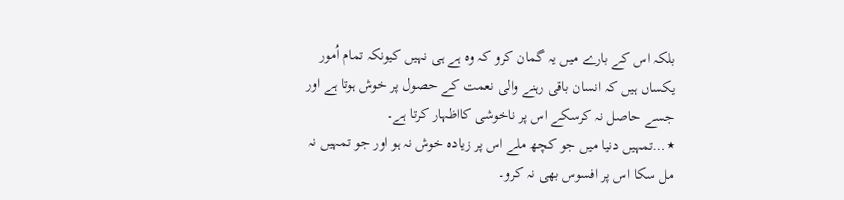بلکہ اس کے بارے میں یہ گمان کرو کہ وہ ہے ہی نہیں کیونکہ تمام اُمور یکساں ہیں کہ انسان باقی رہنے والی نعمت کے حصول پر خوش ہوتا ہے اور جسے حاصل نہ کرسکے اس پر ناخوشی کااظہار کرتا ہے۔
٭…تمہیں دنیا میں جو کچھ ملے اس پر زیادہ خوش نہ ہو اور جو تمہیں نہ مل سکا اس پر افسوس بھی نہ کرو۔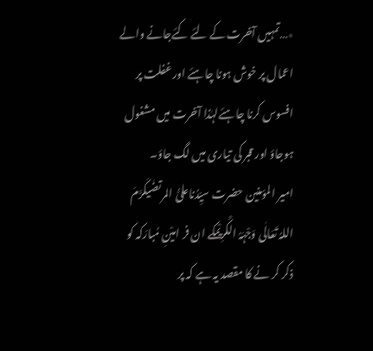٭…تمہیں آخرت کے لئے کئےجانے والے اعمال پر خوش ہونا چاہئے اور غفلت پر افسوس کرنا چاہئےلہٰذا آخرت میں مشغول ہوجاؤ اور قبر کی تیاری میں لگ جاؤ۔
امیر المؤمنین حضرت سیِّدُناعلیُّ المرتضٰیکَرَّمَ اللہُ تَعَالٰی وَجْہَہُ الْکَرِیْمکے ان فر امیْنِ مُبارَکہ کو ذکر کر نے کا مقصد یہ ہے کہ پر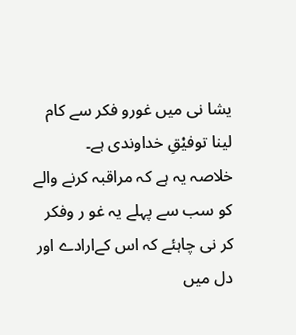یشا نی میں غورو فکر سے کام لینا توفیْقِ خداوندی ہے۔
خلاصہ یہ ہے کہ مراقبہ کرنے والے کو سب سے پہلے یہ غو ر وفکر کر نی چاہئے کہ اس کےارادے اور دل میں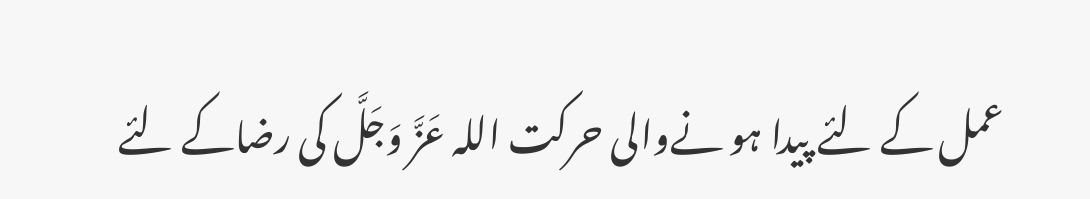عمل کے لئے پیدا ہو نےوالی حرکت اللہ عَزَّ وَجَلَّ کی رضاکے لئے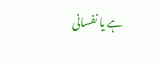ہے یا نفسانی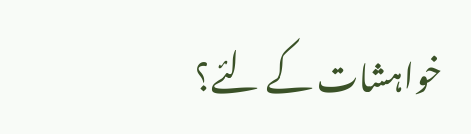خواہشات کے لئے؟